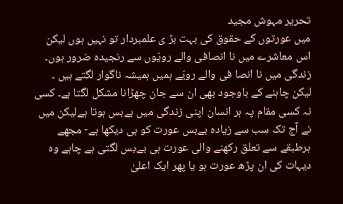تحریر مہوش مجید
میں عورتوں کے حقوق کی بہت بڑ ی علمبردار تو نہیں ہوں لیکن اس معاشرے میں نا انصافی والے رویّوں سے رنجیدہ ضرور ہوں۔
زندگی میں نا انصا فی والے رویّے ہمیں ہمیشہ ناگوار لگتے ہیں ۔ لیکن چاہنے کے باوجود بھی ان سے جان چھڑانا مشکل لگتا ہے۔ کسی نہ کسی مقام پہ ہر انسان اپنی زندگی میں بےبس ہوتا ہےلیکن میں نے آج تک سب سے زیادہ بےبس عورت کو ہی دیکھا ہے- مجھے ہرطبقے سے تعلق رکھنے والی عورت ہی بےبس لگتی ہے چاہے وہ دیہات کی ان پڑھ عورت ہو یا پھر ایک اعلیٰ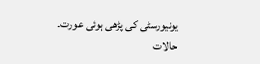یونیورسٹی کی پڑھی ہوئی عورت۔
حالات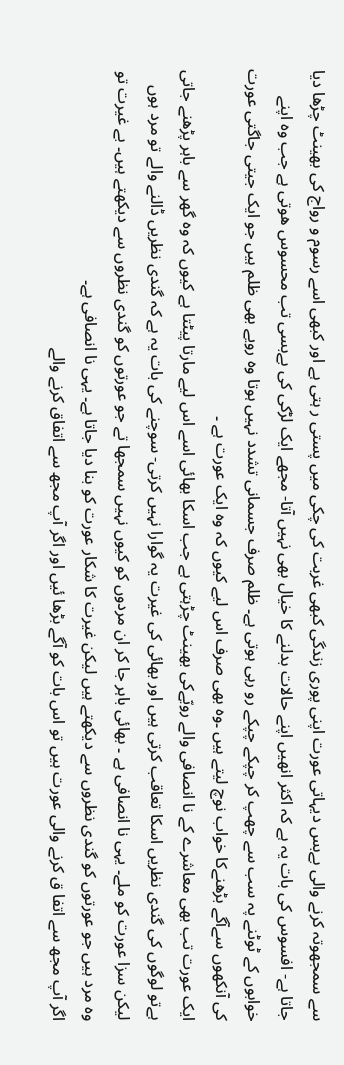سے سمجھوتہ کرنے والی بےبس دیہاتی عورت اپنی پوری زندگی کبھی غربت کی چکی میں پستی ر ہتی ہے اور کبھی اسے رسوم و رواج کی بھینٹ چڑھا دیا جاتا ہے- افسوس کی بات یہ ہے کہ اکثر انھیں اپنے حالات بدلنے کا خیال بھی نہیں آتا- مجھے ایک لڑکی کی بےبسی تب محسوس ھوتی ہے جب وہ اپنے خوابوں کے ٹوٹنے پہ سب سے چھپ کر چپکے چپکے رو رہی ہوتی ہے۔ ظلم صرف جسمانی تشدد نہیں ہوتا وہ رویے بھی ظلم ہیں جو ایک جیتی جاگتی عورت کی آنکھوں سےآگے بڑھنےکا خواب نوچ لیتے ہیں ۔وہ بھی صرف اس لیے کیوں کہ وہ ایک عورت ہے ۔
ایک عورت تب بھی معاشرے کے نا انصافی والے رویّےکی بھینٹ چڑہتی ہے جب اسکا بھائی اسے اس لیے مارتا پیٹتا ہے کیوں کہ وہ گھر سے باہر پڑھنے جاتی ہےتو لوگوں کی گندی نظریں اسکا تعاقب کرتی ہیں اور بھائی کی غیرت یہ گوارا نہیں کرتی- سوچنے کی بات یہ ہے کہ گندی نظریں ڈالنے والے تو مرد ہوں لیکن سزا عورت کو ملے۔ یہی نا انصافی ہے ۔ بھائی باہر جا کر ان مردوں کو کیوں نہیں سمجھا تے جو عورتوں کو گندی نظروں سے دیکھتے ہیں۔ بے غیرت تو وہ مرد ہیں جو عورتوں کو گندی نظروں سے دیکھتے ہیں لیکن غیرت کا شکار عورت کو بنا دیا جاتا ہے۔ یہی نا انصافی ہے۔
اگر آپ مجھ سے اتفا ق کرنے والی عورت ہیں تو اس بات کو آگے بڑھا ئیں اور اگر آپ مجھ سے اتفاق کرنے والے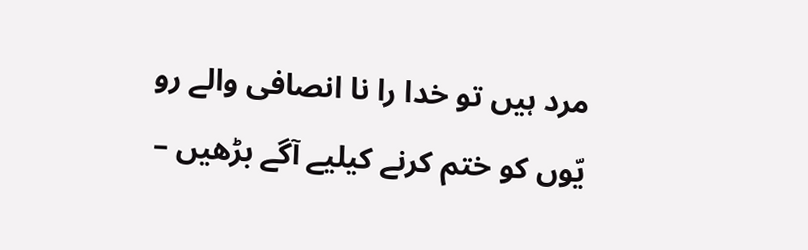مرد ہیں تو خدا را نا انصافی والے رو یّوں کو ختم کرنے کیلیے آگے بڑھیں –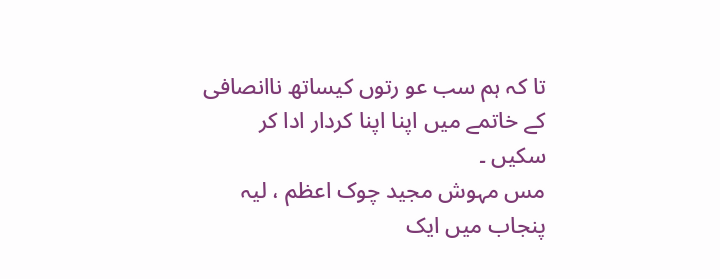تا کہ ہم سب عو رتوں کیساتھ ناانصافی کے خاتمے میں اپنا اپنا کردار ادا کر سکیں ۔
مس مہوش مجید چوک اعظم ، لیہ پنجاب میں ایک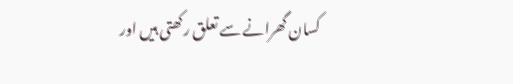کسان گھرانے سے تعلق رکھتی ہیں اور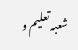شعبہ تعلیم و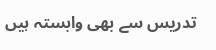تدریس سے بھی وابستہ ہیں